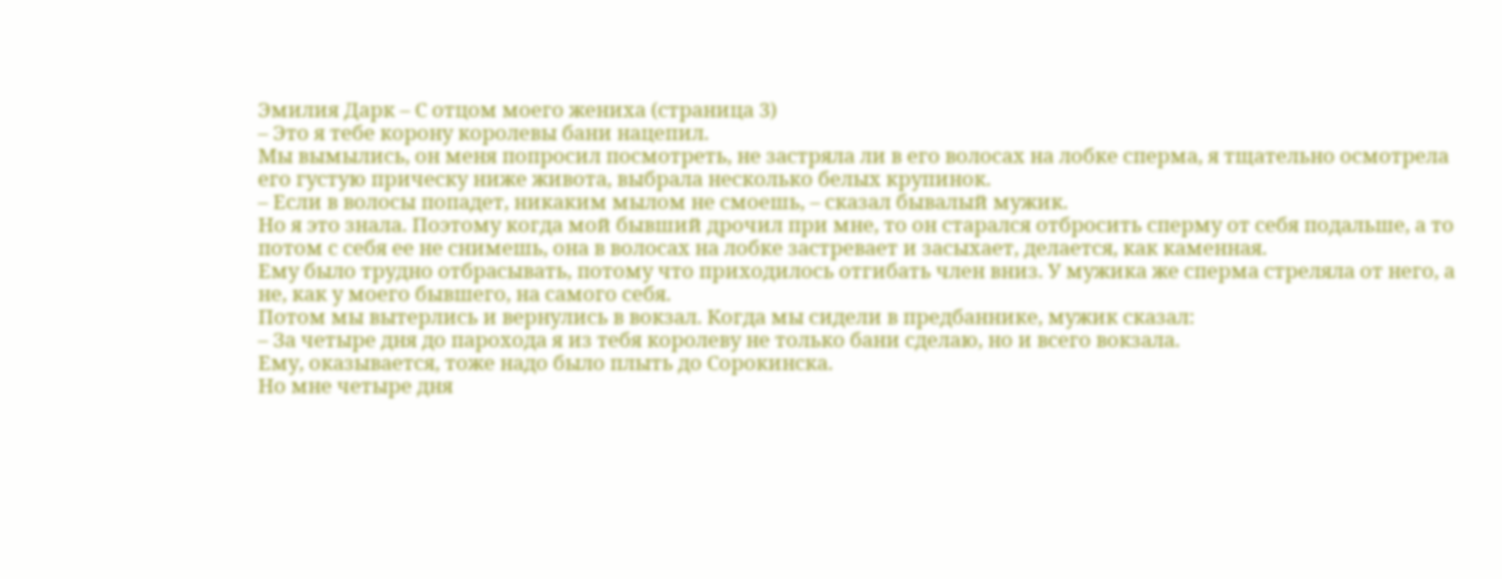Эмилия Дарк – С отцом моего жениха (страница 3)
– Это я тебе корону королевы бани нацепил.
Мы вымылись, он меня попросил посмотреть, не застряла ли в его волосах на лобке сперма, я тщательно осмотрела его густую прическу ниже живота, выбрала несколько белых крупинок.
– Если в волосы попадет, никаким мылом не смоешь, – сказал бывалый мужик.
Но я это знала. Поэтому когда мой бывший дрочил при мне, то он старался отбросить сперму от себя подальше, а то потом с себя ее не снимешь, она в волосах на лобке застревает и засыхает, делается, как каменная.
Ему было трудно отбрасывать, потому что приходилось отгибать член вниз. У мужика же сперма стреляла от него, а не, как у моего бывшего, на самого себя.
Потом мы вытерлись и вернулись в вокзал. Когда мы сидели в предбаннике, мужик сказал:
– За четыре дня до парохода я из тебя королеву не только бани сделаю, но и всего вокзала.
Ему, оказывается, тоже надо было плыть до Сорокинска.
Но мне четыре дня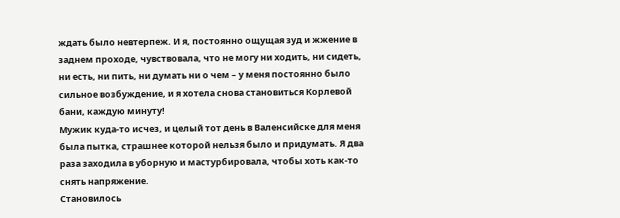ждать было невтерпеж. И я, постоянно ощущая зуд и жжение в заднем проходе, чувствовала, что не могу ни ходить, ни сидеть, ни есть, ни пить, ни думать ни о чем – у меня постоянно было сильное возбуждение, и я хотела снова становиться Корлевой бани, каждую минуту!
Мужик куда-то исчез, и целый тот день в Валенсийске для меня была пытка, страшнее которой нельзя было и придумать. Я два раза заходила в уборную и мастурбировала, чтобы хоть как-то снять напряжение.
Становилось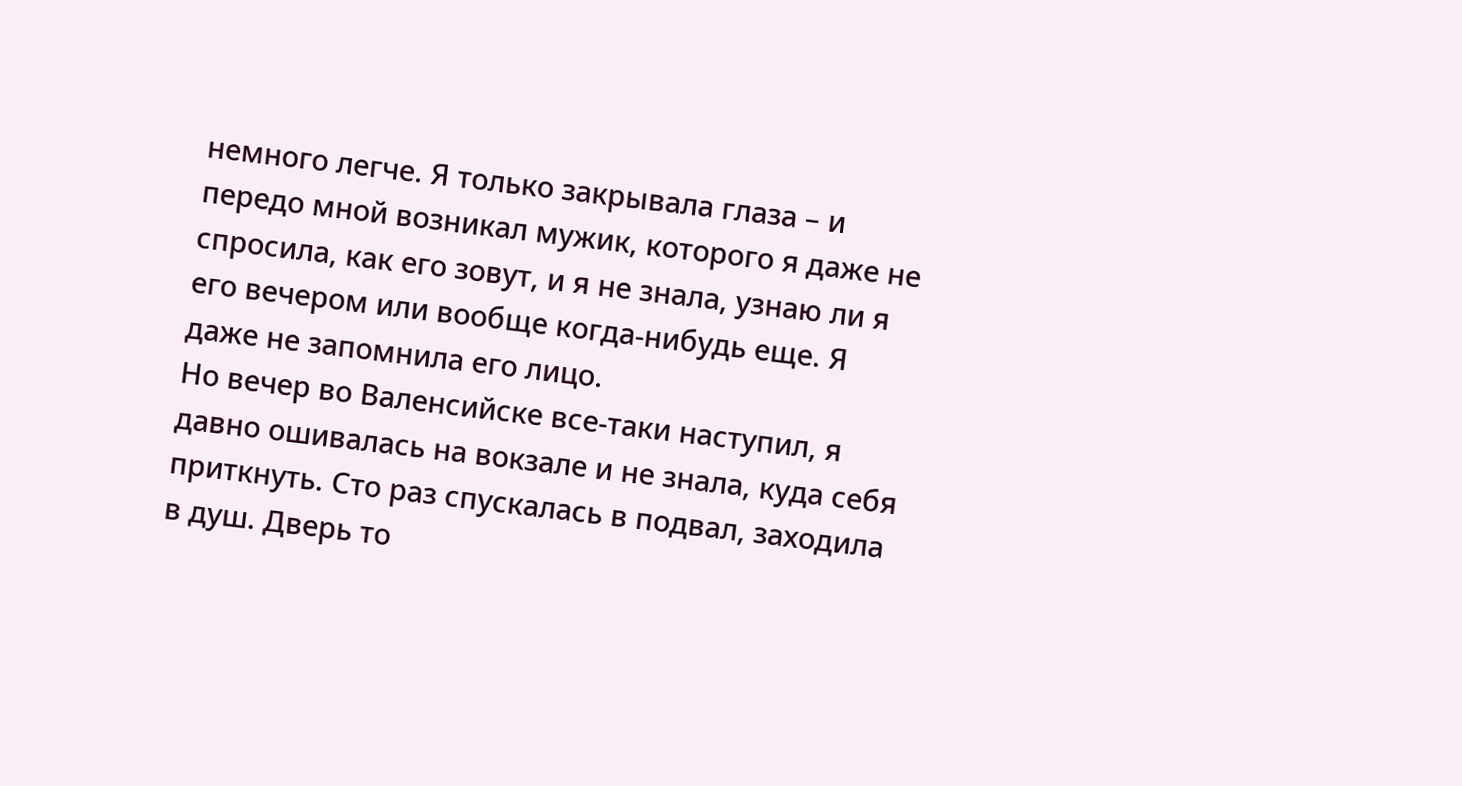немного легче. Я только закрывала глаза – и передо мной возникал мужик, которого я даже не спросила, как его зовут, и я не знала, узнаю ли я его вечером или вообще когда-нибудь еще. Я даже не запомнила его лицо.
Но вечер во Валенсийске все-таки наступил, я давно ошивалась на вокзале и не знала, куда себя приткнуть. Сто раз спускалась в подвал, заходила в душ. Дверь то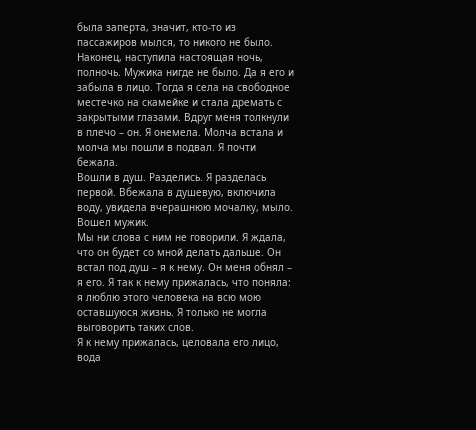была заперта, значит, кто-то из пассажиров мылся, то никого не было.
Наконец, наступила настоящая ночь, полночь. Мужика нигде не было. Да я его и забыла в лицо. Тогда я села на свободное местечко на скамейке и стала дремать с закрытыми глазами. Вдруг меня толкнули в плечо – он. Я онемела. Молча встала и молча мы пошли в подвал. Я почти бежала.
Вошли в душ. Разделись. Я разделась первой. Вбежала в душевую, включила воду, увидела вчерашнюю мочалку, мыло. Вошел мужик.
Мы ни слова с ним не говорили. Я ждала, что он будет со мной делать дальше. Он встал под душ – я к нему. Он меня обнял – я его. Я так к нему прижалась, что поняла: я люблю этого человека на всю мою оставшуюся жизнь. Я только не могла выговорить таких слов.
Я к нему прижалась, целовала его лицо, вода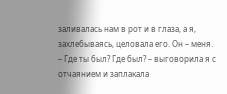заливалась нам в рот и в глаза, а я, захлебываясь, целовала его. Он – меня.
– Где ты был? Где был? – выговорила я с отчаянием и заплакала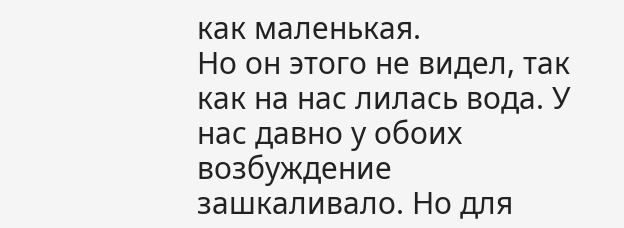как маленькая.
Но он этого не видел, так как на нас лилась вода. У нас давно у обоих возбуждение зашкаливало. Но для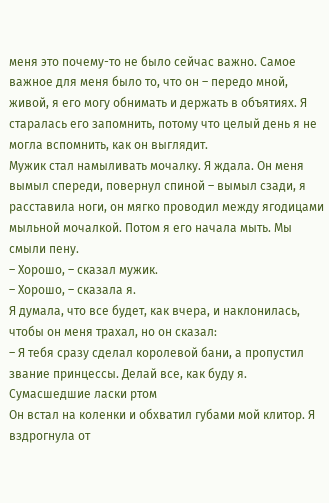меня это почему-то не было сейчас важно. Самое важное для меня было то, что он – передо мной, живой, я его могу обнимать и держать в объятиях. Я старалась его запомнить, потому что целый день я не могла вспомнить, как он выглядит.
Мужик стал намыливать мочалку. Я ждала. Он меня вымыл спереди, повернул спиной – вымыл сзади, я расставила ноги, он мягко проводил между ягодицами мыльной мочалкой. Потом я его начала мыть. Мы смыли пену.
– Хорошо, – сказал мужик.
– Хорошо, – сказала я.
Я думала, что все будет, как вчера, и наклонилась, чтобы он меня трахал, но он сказал:
– Я тебя сразу сделал королевой бани, а пропустил звание принцессы. Делай все, как буду я.
Сумасшедшие ласки ртом
Он встал на коленки и обхватил губами мой клитор. Я вздрогнула от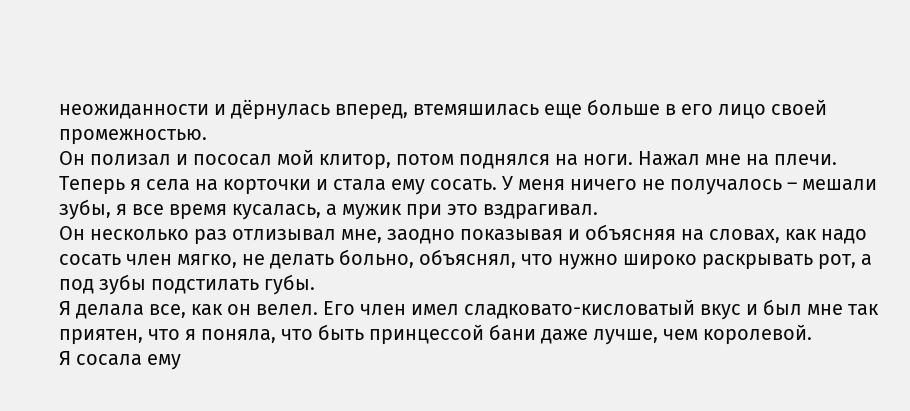неожиданности и дёрнулась вперед, втемяшилась еще больше в его лицо своей промежностью.
Он полизал и пососал мой клитор, потом поднялся на ноги. Нажал мне на плечи. Теперь я села на корточки и стала ему сосать. У меня ничего не получалось – мешали зубы, я все время кусалась, а мужик при это вздрагивал.
Он несколько раз отлизывал мне, заодно показывая и объясняя на словах, как надо сосать член мягко, не делать больно, объяснял, что нужно широко раскрывать рот, а под зубы подстилать губы.
Я делала все, как он велел. Его член имел сладковато-кисловатый вкус и был мне так приятен, что я поняла, что быть принцессой бани даже лучше, чем королевой.
Я сосала ему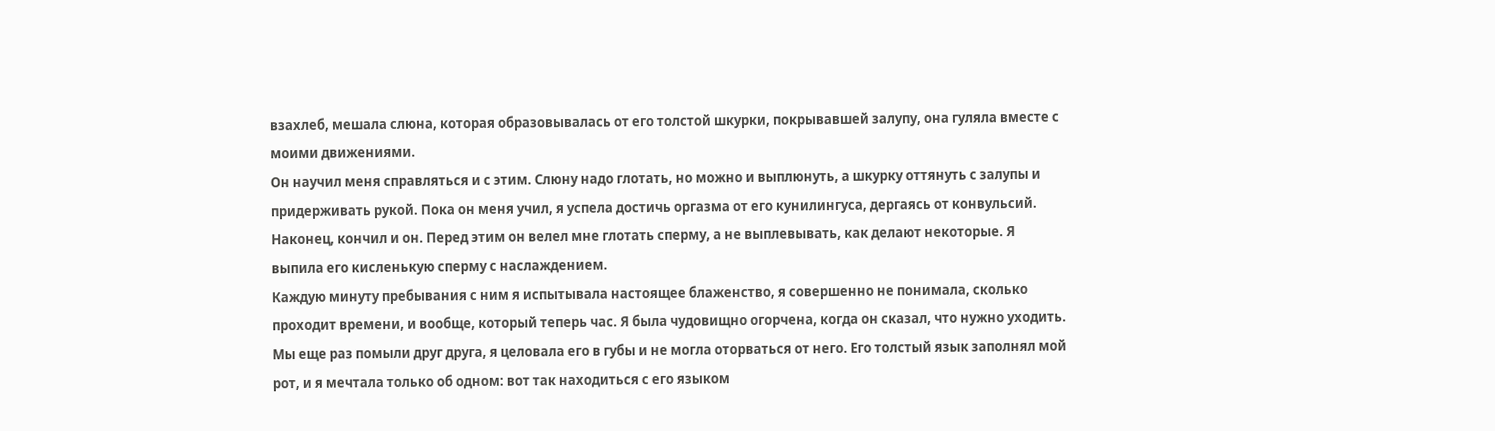взахлеб, мешала слюна, которая образовывалась от его толстой шкурки, покрывавшей залупу, она гуляла вместе с моими движениями.
Он научил меня справляться и с этим. Слюну надо глотать, но можно и выплюнуть, а шкурку оттянуть с залупы и придерживать рукой. Пока он меня учил, я успела достичь оргазма от его кунилингуса, дергаясь от конвульсий.
Наконец, кончил и он. Перед этим он велел мне глотать сперму, а не выплевывать, как делают некоторые. Я выпила его кисленькую сперму с наслаждением.
Каждую минуту пребывания с ним я испытывала настоящее блаженство, я совершенно не понимала, сколько проходит времени, и вообще, который теперь час. Я была чудовищно огорчена, когда он сказал, что нужно уходить. Мы еще раз помыли друг друга, я целовала его в губы и не могла оторваться от него. Его толстый язык заполнял мой рот, и я мечтала только об одном: вот так находиться с его языком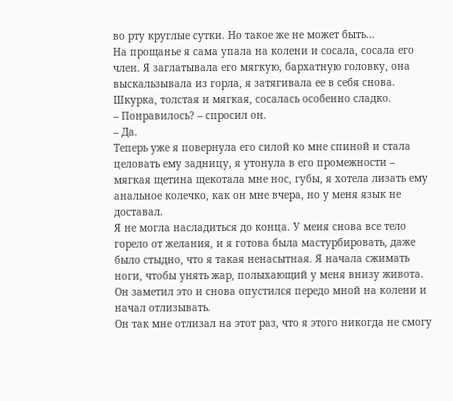во рту круглые сутки. Но такое же не может быть…
На прощанье я сама упала на колени и сосала, сосала его член. Я заглатывала его мягкую, бархатную головку, она выскальзывала из горла, я затягивала ее в себя снова. Шкурка, толстая и мягкая, сосалась особенно сладко.
– Понравилось? – спросил он.
– Да.
Теперь уже я повернула его силой ко мне спиной и стала целовать ему задницу, я утонула в его промежности – мягкая щетина щекотала мне нос, губы, я хотела лизать ему анальное колечко, как он мне вчера, но у меня язык не доставал.
Я не могла насладиться до конца. У меня снова все тело горело от желания, и я готова была мастурбировать, даже было стыдно, что я такая ненасытная. Я начала сжимать ноги, чтобы унять жар, полыхающий у меня внизу живота. Он заметил это и снова опустился передо мной на колени и начал отлизывать.
Он так мне отлизал на этот раз, что я этого никогда не смогу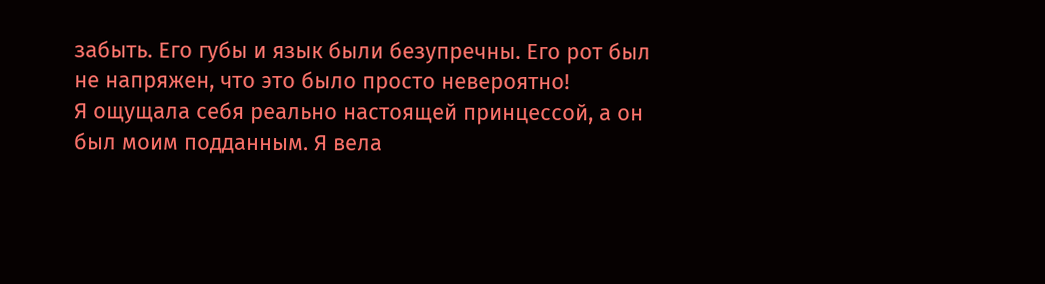забыть. Его губы и язык были безупречны. Его рот был не напряжен, что это было просто невероятно!
Я ощущала себя реально настоящей принцессой, а он был моим подданным. Я вела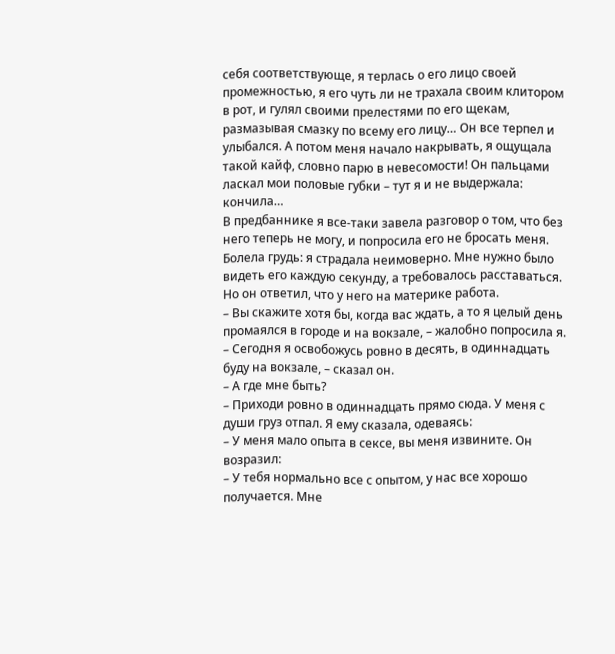себя соответствующе, я терлась о его лицо своей промежностью, я его чуть ли не трахала своим клитором в рот, и гулял своими прелестями по его щекам, размазывая смазку по всему его лицу… Он все терпел и улыбался. А потом меня начало накрывать, я ощущала такой кайф, словно парю в невесомости! Он пальцами ласкал мои половые губки – тут я и не выдержала: кончила…
В предбаннике я все-таки завела разговор о том, что без него теперь не могу, и попросила его не бросать меня. Болела грудь: я страдала неимоверно. Мне нужно было видеть его каждую секунду, а требовалось расставаться. Но он ответил, что у него на материке работа.
– Вы скажите хотя бы, когда вас ждать, а то я целый день промаялся в городе и на вокзале, – жалобно попросила я.
– Сегодня я освобожусь ровно в десять, в одиннадцать буду на вокзале, – сказал он.
– А где мне быть?
– Приходи ровно в одиннадцать прямо сюда. У меня с души груз отпал. Я ему сказала, одеваясь:
– У меня мало опыта в сексе, вы меня извините. Он возразил:
– У тебя нормально все с опытом, у нас все хорошо получается. Мне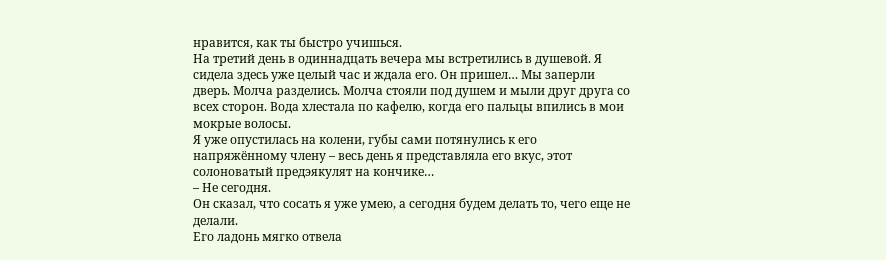нравится, как ты быстро учишься.
На третий день в одиннадцать вечера мы встретились в душевой. Я сидела здесь уже целый час и ждала его. Он пришел… Мы заперли дверь. Молча разделись. Молча стояли под душем и мыли друг друга со всех сторон. Вода хлестала по кафелю, когда его пальцы впились в мои мокрые волосы.
Я уже опустилась на колени, губы сами потянулись к его напряжённому члену – весь день я представляла его вкус, этот солоноватый предэякулят на кончике…
– Не сегодня.
Он сказал, что сосать я уже умею, а сегодня будем делать то, чего еще не делали.
Его ладонь мягко отвела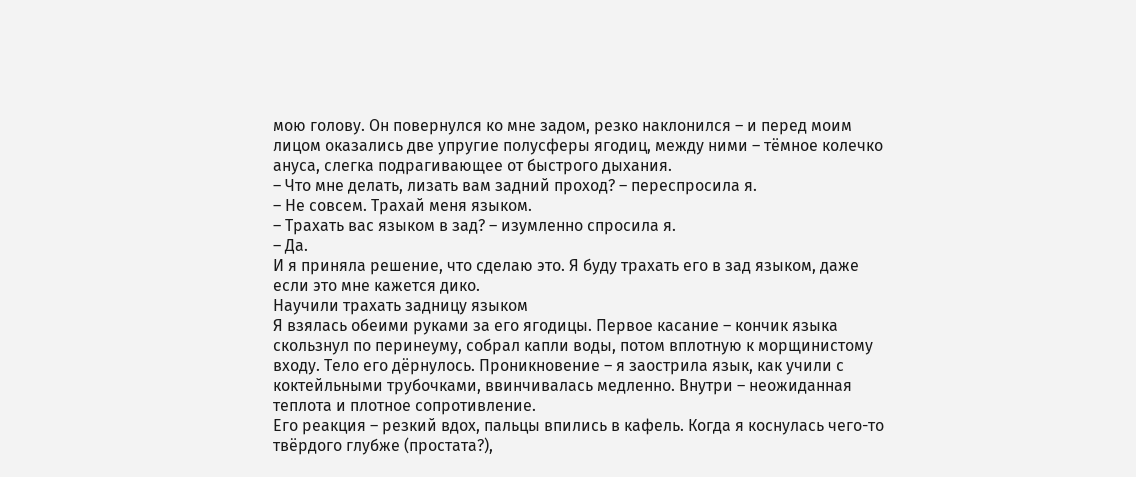мою голову. Он повернулся ко мне задом, резко наклонился – и перед моим лицом оказались две упругие полусферы ягодиц, между ними – тёмное колечко ануса, слегка подрагивающее от быстрого дыхания.
– Что мне делать, лизать вам задний проход? – переспросила я.
– Не совсем. Трахай меня языком.
– Трахать вас языком в зад? – изумленно спросила я.
– Да.
И я приняла решение, что сделаю это. Я буду трахать его в зад языком, даже если это мне кажется дико.
Научили трахать задницу языком
Я взялась обеими руками за его ягодицы. Первое касание – кончик языка скользнул по перинеуму, собрал капли воды, потом вплотную к морщинистому входу. Тело его дёрнулось. Проникновение – я заострила язык, как учили с коктейльными трубочками, ввинчивалась медленно. Внутри – неожиданная теплота и плотное сопротивление.
Его реакция – резкий вдох, пальцы впились в кафель. Когда я коснулась чего-то твёрдого глубже (простата?),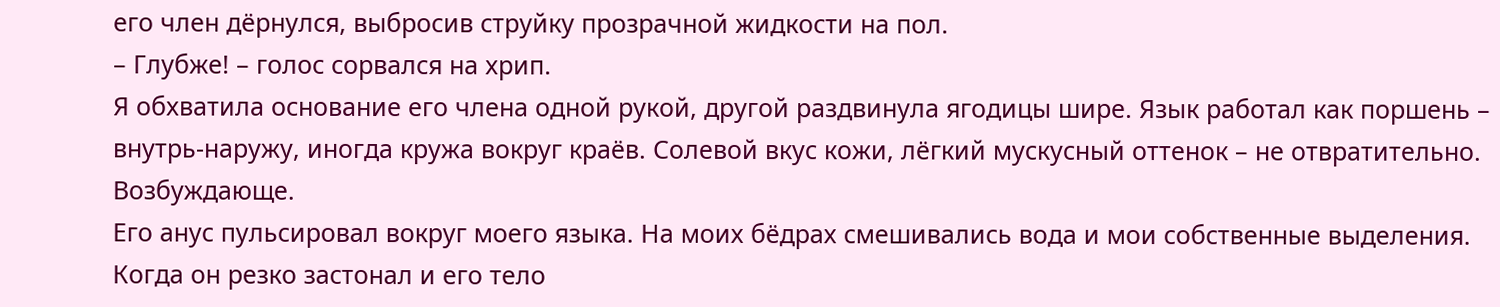его член дёрнулся, выбросив струйку прозрачной жидкости на пол.
– Глубже! – голос сорвался на хрип.
Я обхватила основание его члена одной рукой, другой раздвинула ягодицы шире. Язык работал как поршень – внутрь-наружу, иногда кружа вокруг краёв. Солевой вкус кожи, лёгкий мускусный оттенок – не отвратительно. Возбуждающе.
Его анус пульсировал вокруг моего языка. На моих бёдрах смешивались вода и мои собственные выделения. Когда он резко застонал и его тело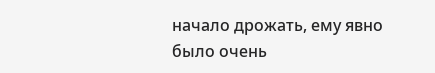начало дрожать, ему явно было очень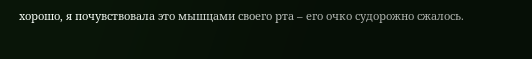хорошо, я почувствовала это мышцами своего рта – его очко судорожно сжалось.